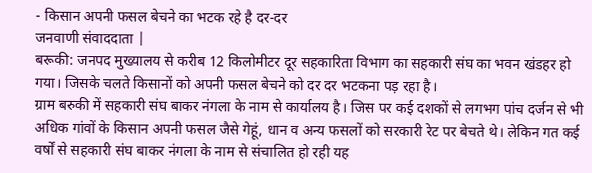- किसान अपनी फसल बेचने का भटक रहे है दर-दर
जनवाणी संवाददाता |
बरूकी: जनपद मुख्यालय से करीब 12 किलोमीटर दूर सहकारिता विभाग का सहकारी संघ का भवन खंडहर हो गया। जिसके चलते किसानों को अपनी फसल बेचने को दर दर भटकना पड़ रहा है।
ग्राम बरुकी में सहकारी संघ बाकर नंगला के नाम से कार्यालय है। जिस पर कई दशकों से लगभग पांच दर्जन से भी अधिक गांवों के किसान अपनी फसल जैसे गेहूं, धान व अन्य फसलों को सरकारी रेट पर बेचते थे। लेकिन गत कई वर्षों से सहकारी संघ बाकर नंगला के नाम से संचालित हो रही यह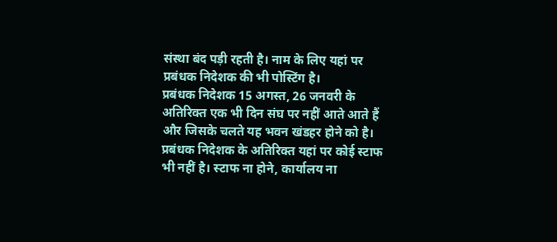संस्था बंद पड़ी रहती है। नाम के लिए यहां पर प्रबंधक निदेशक की भी पोस्टिंग है।
प्रबंधक निदेशक 15 अगस्त, 26 जनवरी के अतिरिक्त एक भी दिन संघ पर नहीं आते आते हैं और जिसके चलते यह भवन खंडहर होने को है। प्रबंधक निदेशक के अतिरिक्त यहां पर कोई स्टाफ भी नहीं है। स्टाफ ना होने, कार्यालय ना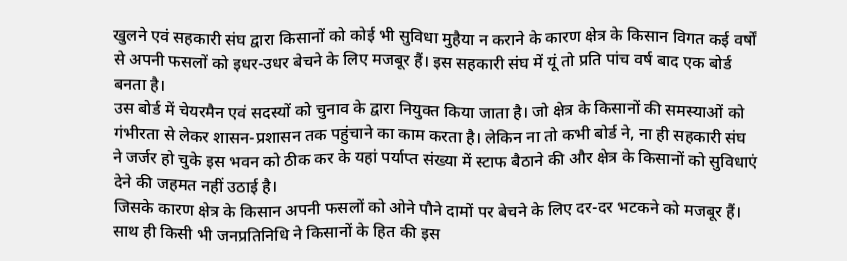खुलने एवं सहकारी संघ द्वारा किसानों को कोई भी सुविधा मुहैया न कराने के कारण क्षेत्र के किसान विगत कई वर्षों से अपनी फसलों को इधर-उधर बेचने के लिए मजबूर हैं। इस सहकारी संघ में यूं तो प्रति पांच वर्ष बाद एक बोर्ड बनता है।
उस बोर्ड में चेयरमैन एवं सदस्यों को चुनाव के द्वारा नियुक्त किया जाता है। जो क्षेत्र के किसानों की समस्याओं को गंभीरता से लेकर शासन-प्रशासन तक पहुंचाने का काम करता है। लेकिन ना तो कभी बोर्ड ने, ना ही सहकारी संघ ने जर्जर हो चुके इस भवन को ठीक कर के यहां पर्याप्त संख्या में स्टाफ बैठाने की और क्षेत्र के किसानों को सुविधाएं देने की जहमत नहीं उठाई है।
जिसके कारण क्षेत्र के किसान अपनी फसलों को ओने पौने दामों पर बेचने के लिए दर-दर भटकने को मजबूर हैं। साथ ही किसी भी जनप्रतिनिधि ने किसानों के हित की इस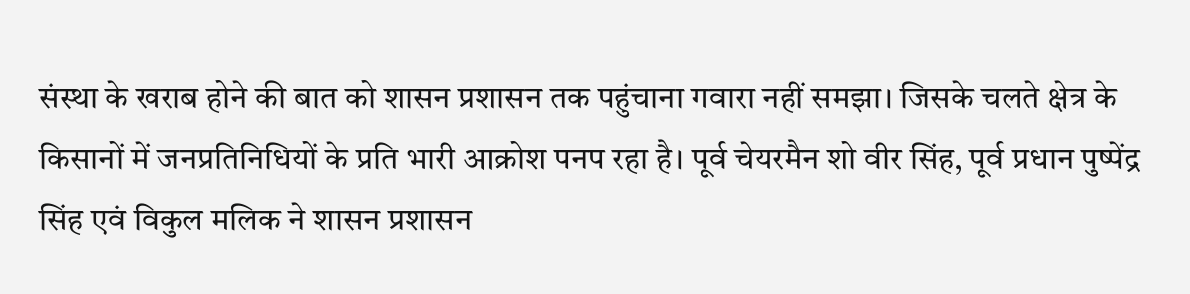संस्था के खराब होने की बात को शासन प्रशासन तक पहुंचाना गवारा नहीं समझा। जिसके चलते क्षेत्र के किसानों में जनप्रतिनिधियों के प्रति भारी आक्रोश पनप रहा है। पूर्व चेयरमैन शो वीर सिंह, पूर्व प्रधान पुष्पेंद्र सिंह एवं विकुल मलिक ने शासन प्रशासन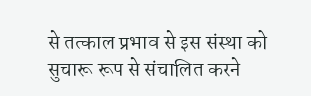से तत्काल प्रभाव से इस संस्था को सुचारू रूप से संचालित करने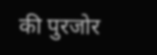की पुरजोर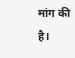मांग की है।